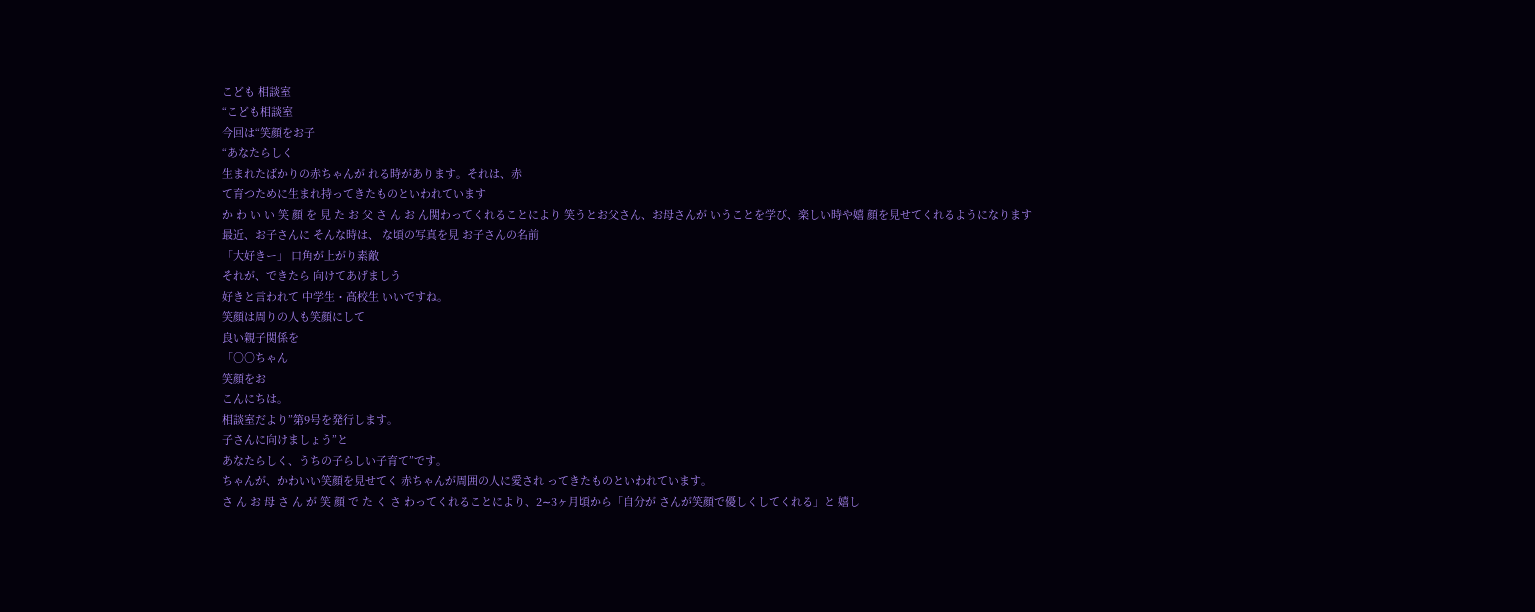こども 相談室
“こども相談室
今回は“笑顔をお子
“あなたらしく
生まれたばかりの赤ちゃんが れる時があります。それは、赤
て育つために生まれ持ってきたものといわれています
か わ い い 笑 顔 を 見 た お 父 さ ん お ん関わってくれることにより 笑うとお父さん、お母さんが いうことを学び、楽しい時や嬉 顔を見せてくれるようになります
最近、お子さんに そんな時は、 な頃の写真を見 お子さんの名前
「大好きー」 口角が上がり素敵
それが、できたら 向けてあげましう
好きと言われて 中学生・高校生 いいですね。
笑顔は周りの人も笑顔にして
良い親子関係を
「○○ちゃん
笑顔をお
こんにちは。
相談室だより”第9号を発行します。
子さんに向けましょう”と
あなたらしく、うちの子らしい子育て”です。
ちゃんが、かわいい笑顔を見せてく 赤ちゃんが周囲の人に愛され ってきたものといわれています。
さ ん お 母 さ ん が 笑 顔 で た く さ わってくれることにより、2∼3ヶ月頃から「自分が さんが笑顔で優しくしてくれる」と 嬉し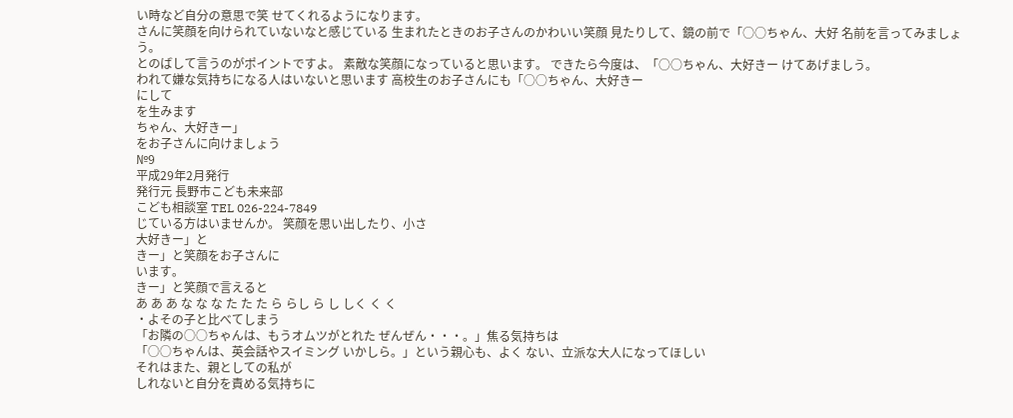い時など自分の意思で笑 せてくれるようになります。
さんに笑顔を向けられていないなと感じている 生まれたときのお子さんのかわいい笑顔 見たりして、鏡の前で「○○ちゃん、大好 名前を言ってみましょう。
とのばして言うのがポイントですよ。 素敵な笑顔になっていると思います。 できたら今度は、「○○ちゃん、大好きー けてあげましう。
われて嫌な気持ちになる人はいないと思います 高校生のお子さんにも「○○ちゃん、大好きー
にして
を生みます
ちゃん、大好きー」
をお子さんに向けましょう
№9
平成29年2月発行
発行元 長野市こども未来部
こども相談室 TEL 026-224-7849
じている方はいませんか。 笑顔を思い出したり、小さ
大好きー」と
きー」と笑顔をお子さんに
います。
きー」と笑顔で言えると
あ あ あ な な な た た た ら らし ら し しく く く
・よその子と比べてしまう
「お隣の○○ちゃんは、もうオムツがとれた ぜんぜん・・・。」焦る気持ちは
「○○ちゃんは、英会話やスイミング いかしら。」という親心も、よく ない、立派な大人になってほしい
それはまた、親としての私が
しれないと自分を責める気持ちに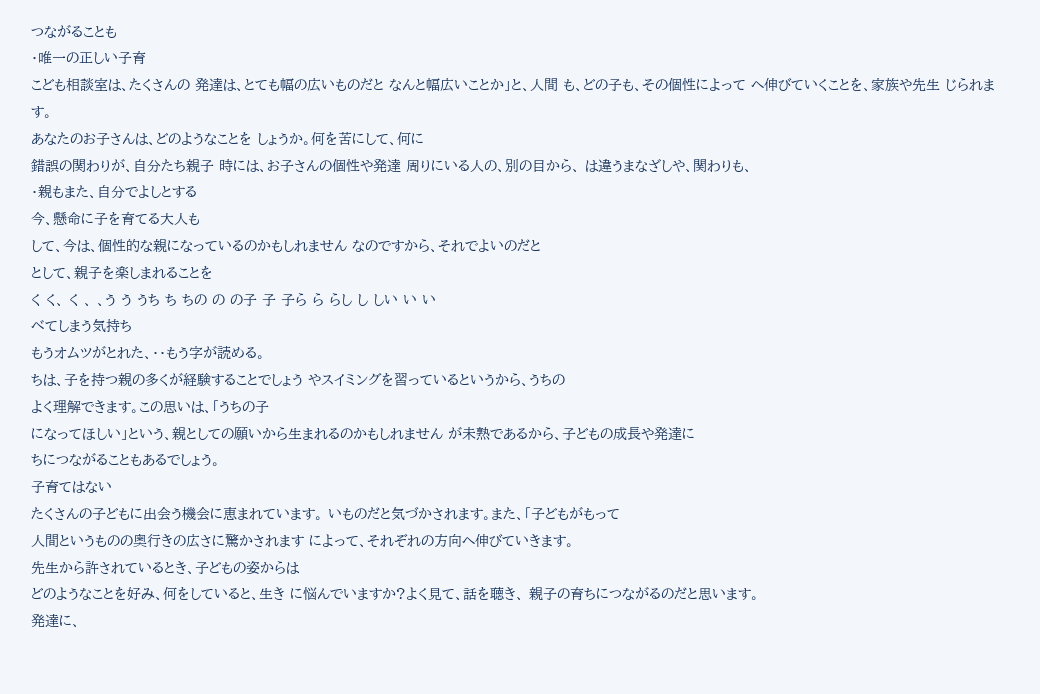つながることも
・唯一の正しい子育
こども相談室は、たくさんの 発達は、とても幅の広いものだと なんと幅広いことか」と、人間 も、どの子も、その個性によって へ伸びていくことを、家族や先生 じられます。
あなたのお子さんは、どのようなことを しょうか。何を苦にして、何に
錯誤の関わりが、自分たち親子 時には、お子さんの個性や発達 周りにいる人の、別の目から、 は違うまなざしや、関わりも、
・親もまた、自分でよしとする
今、懸命に子を育てる大人も
して、今は、個性的な親になっているのかもしれません なのですから、それでよいのだと
として、親子を楽しまれることを
く く、 く 、 、う う うち ち ちの の の子 子 子ら ら らし し しい い い
べてしまう気持ち
もうオムツがとれた、・・もう字が読める。
ちは、子を持つ親の多くが経験することでしょう やスイミングを習っているというから、うちの
よく理解できます。この思いは、「うちの子
になってほしい」という、親としての願いから生まれるのかもしれません が未熟であるから、子どもの成長や発達に
ちにつながることもあるでしょう。
子育てはない
たくさんの子どもに出会う機会に恵まれています。 いものだと気づかされます。また、「子どもがもって
人間というものの奥行きの広さに驚かされます によって、それぞれの方向へ伸びていきます。
先生から許されているとき、子どもの姿からは
どのようなことを好み、何をしていると、生き に悩んでいますか?よく見て、話を聴き、 親子の育ちにつながるのだと思います。
発達に、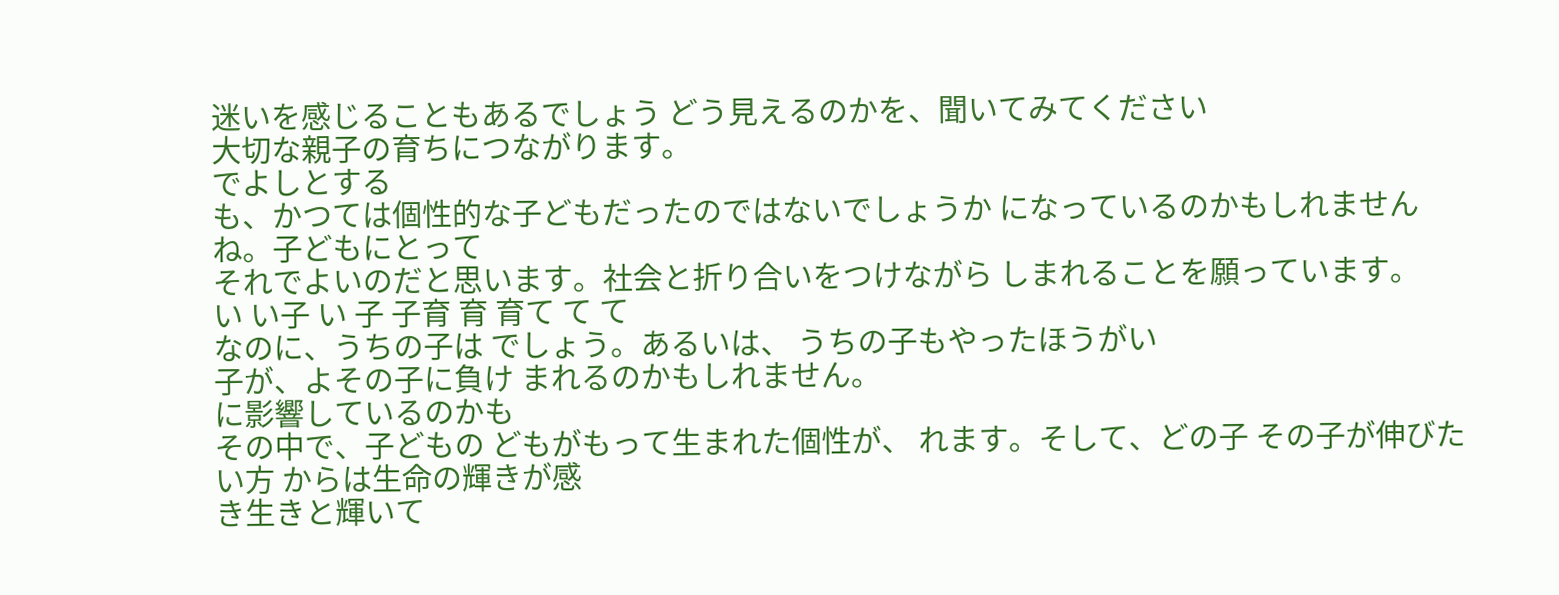迷いを感じることもあるでしょう どう見えるのかを、聞いてみてください
大切な親子の育ちにつながります。
でよしとする
も、かつては個性的な子どもだったのではないでしょうか になっているのかもしれませんね。子どもにとって
それでよいのだと思います。社会と折り合いをつけながら しまれることを願っています。
い い子 い 子 子育 育 育て て て
なのに、うちの子は でしょう。あるいは、 うちの子もやったほうがい
子が、よその子に負け まれるのかもしれません。
に影響しているのかも
その中で、子どもの どもがもって生まれた個性が、 れます。そして、どの子 その子が伸びたい方 からは生命の輝きが感
き生きと輝いて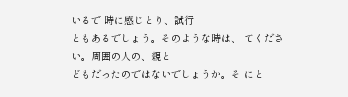いるで 時に感じとり、試行
ともあるでしょう。そのような時は、 てください。周囲の人の、親と
どもだったのではないでしょうか。そ にと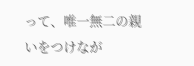って、唯一無二の親 いをつけなが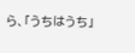ら、「うちはうち」